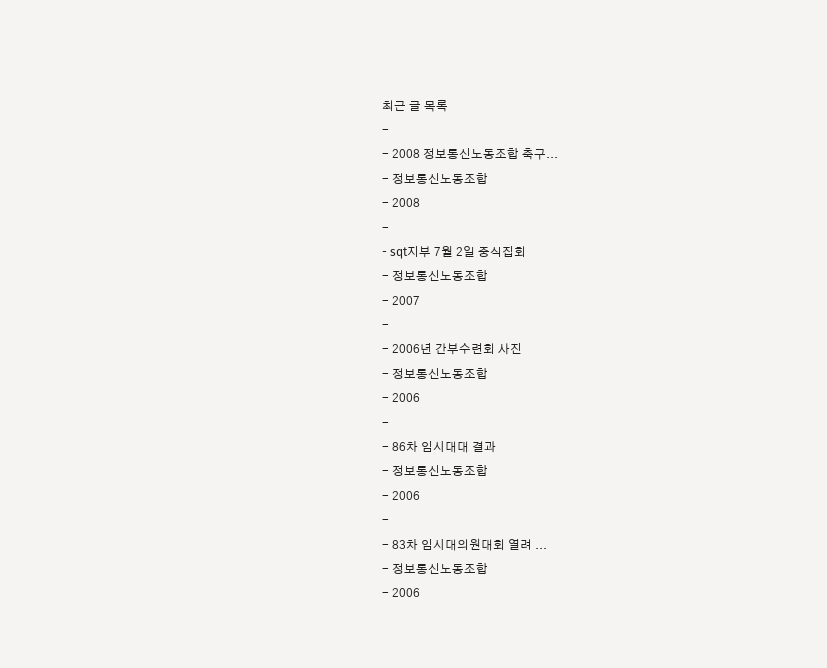최근 글 목록
-
- 2008 정보통신노동조합 축구...
- 정보통신노동조합
- 2008
-
- sqt지부 7월 2일 중식집회
- 정보통신노동조합
- 2007
-
- 2006년 간부수련회 사진
- 정보통신노동조합
- 2006
-
- 86차 임시대대 결과
- 정보통신노동조합
- 2006
-
- 83차 임시대의원대회 열려 ...
- 정보통신노동조합
- 2006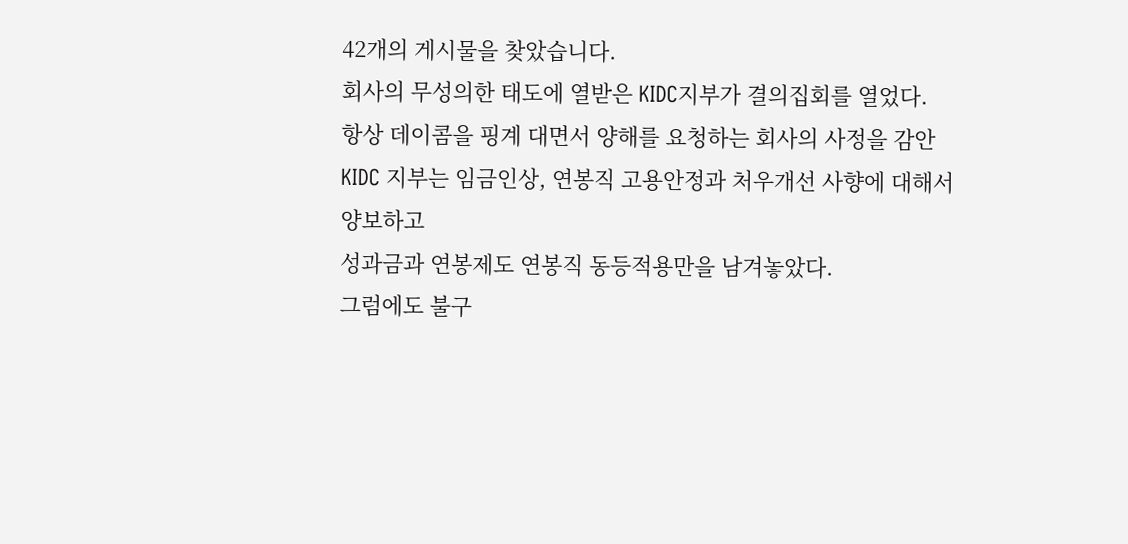42개의 게시물을 찾았습니다.
회사의 무성의한 태도에 열받은 KIDC지부가 결의집회를 열었다.
항상 데이콤을 핑계 대면서 양해를 요청하는 회사의 사정을 감안
KIDC 지부는 임금인상, 연봉직 고용안정과 처우개선 사향에 대해서 양보하고
성과금과 연봉제도 연봉직 동등적용만을 남겨놓았다.
그럼에도 불구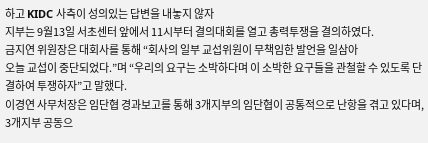하고 KIDC 사측이 성의있는 답변을 내놓지 않자
지부는 9월13일 서초센터 앞에서 11시부터 결의대회를 열고 총력투쟁을 결의하였다.
금지연 위원장은 대회사를 통해 “회사의 일부 교섭위원이 무책임한 발언을 일삼아
오늘 교섭이 중단되었다.”며 “우리의 요구는 소박하다며 이 소박한 요구들을 관철할 수 있도록 단결하여 투쟁하자”고 말했다.
이경연 사무처장은 임단협 경과보고를 통해 3개지부의 임단협이 공통적으로 난항을 겪고 있다며, 3개지부 공동으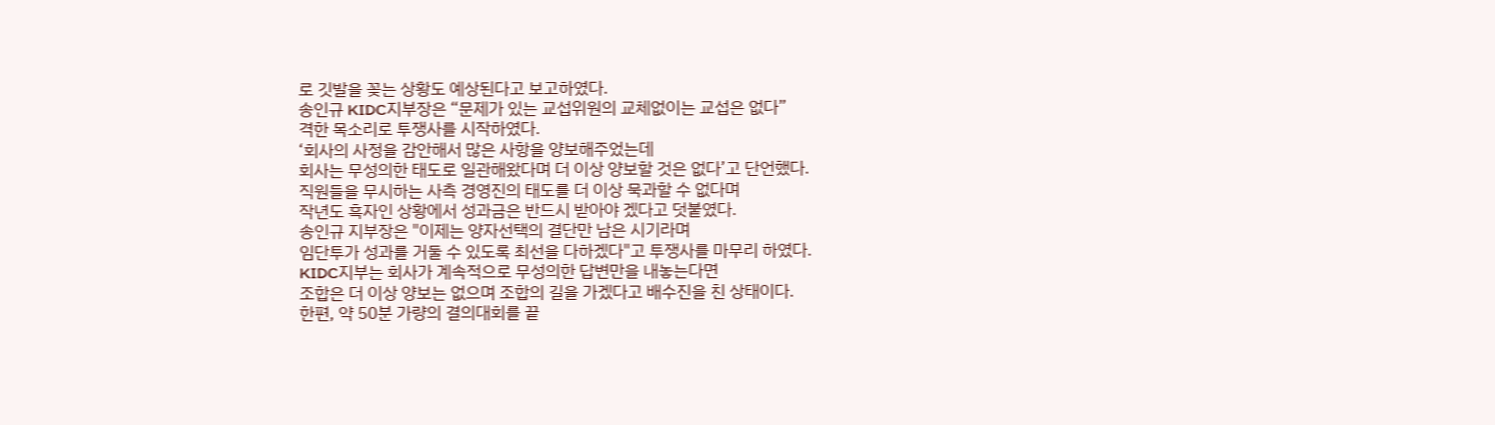로 깃발을 꽂는 상황도 예상된다고 보고하였다.
송인규 KIDC지부장은 “문제가 있는 교섭위원의 교체없이는 교섭은 없다”
격한 목소리로 투쟁사를 시작하였다.
‘회사의 사정을 감안해서 많은 사항을 양보해주었는데
회사는 무성의한 태도로 일관해왔다며 더 이상 양보할 것은 없다’고 단언했다.
직원들을 무시하는 사측 경영진의 태도를 더 이상 묵과할 수 없다며
작년도 흑자인 상황에서 성과금은 반드시 받아야 겠다고 덧붙였다.
송인규 지부장은 "이제는 양자선택의 결단만 남은 시기라며
임단투가 성과를 거둘 수 있도록 최선을 다하겠다"고 투쟁사를 마무리 하였다.
KIDC지부는 회사가 계속적으로 무성의한 답변만을 내놓는다면
조합은 더 이상 양보는 없으며 조합의 길을 가겠다고 배수진을 친 상태이다.
한편, 약 50분 가량의 결의대회를 끝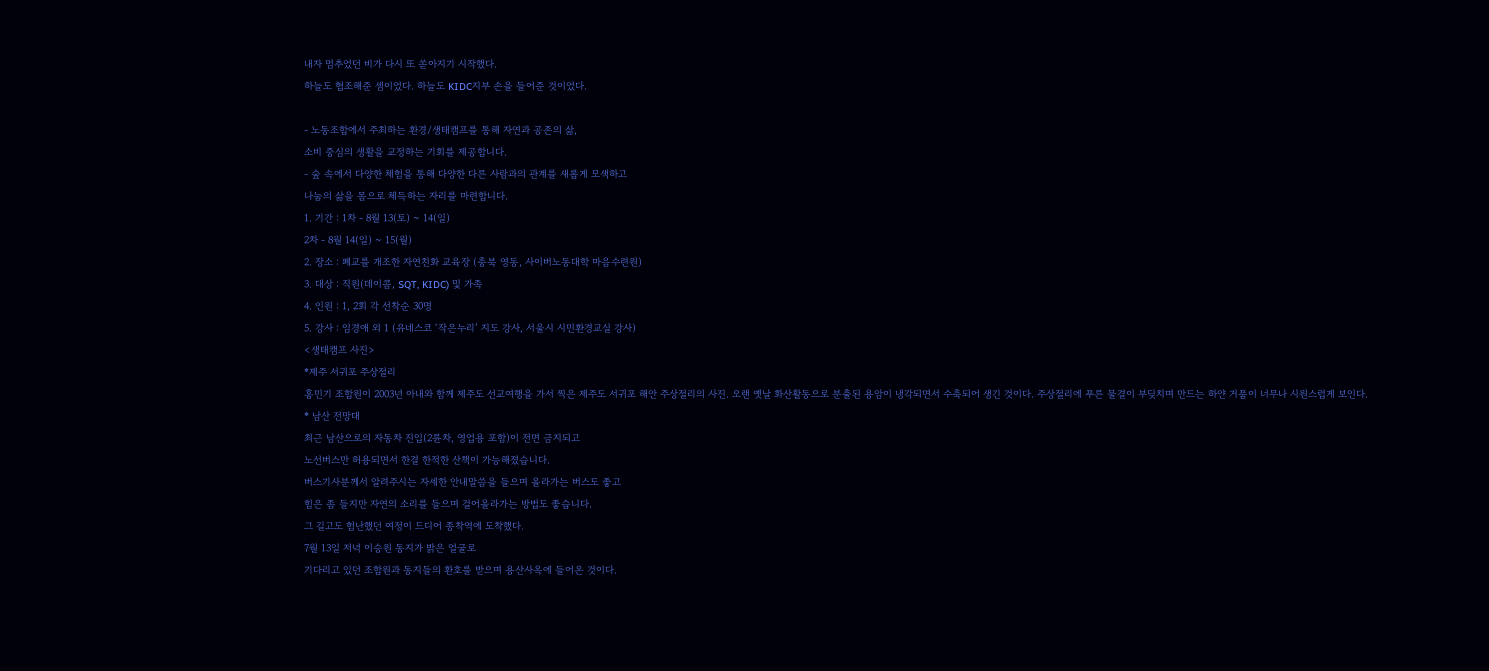내자 멈추었던 비가 다시 또 쏟아지기 시작했다.
하늘도 협조해준 셈이었다. 하늘도 KIDC지부 손을 들어준 것이었다.

- 노동조합에서 주최하는 환경/생태캠프를 통해 자연과 공존의 삶,
소비 중심의 생활을 교정하는 기회를 제공합니다.
- 숲 속에서 다양한 체험을 통해 다양한 다른 사람과의 관계를 새롭게 모색하고
나눔의 삶을 몸으로 체득하는 자리를 마련합니다.
1. 기간 : 1차 - 8월 13(토) ~ 14(일)
2차 - 8월 14(일) ~ 15(월)
2. 장소 : 폐교를 개조한 자연친화 교육장 (충북 영동, 사이버노동대학 마음수련원)
3. 대상 : 직원(데이콤, SQT, KIDC) 및 가족
4. 인원 : 1, 2회 각 선착순 30명
5. 강사 : 임경애 외 1 (유네스코 ‘작은누리’ 지도 강사, 서울시 시민환경교실 강사)
<생태캠프 사진>
*제주 서귀포 주상절리
홍민기 조합원이 2003년 아내와 함께 제주도 선교여행을 가서 찍은 제주도 서귀포 해안 주상절리의 사진. 오랜 옛날 화산활동으로 분출된 용암이 냉각되면서 수축되어 생긴 것이다. 주상절리에 푸른 물결이 부딪치며 만드는 하얀 거품이 너무나 시원스럽게 보인다.
* 남산 전망대
최근 남산으로의 자동차 진입(2륜차, 영업용 포함)이 전면 금지되고
노선버스만 허용되면서 한결 한적한 산책이 가능해졌습니다.
버스기사분께서 알려주시는 자세한 안내말씀을 들으며 올라가는 버스도 좋고
힘은 좀 들지만 자연의 소리를 들으며 걸어올라가는 방법도 좋습니다.
그 길고도 험난했던 여정이 드디어 종착역에 도착했다.
7월 13일 저녁 이승원 동지가 밝은 얼굴로
기다리고 있던 조합원과 동지들의 환호를 받으며 용산사옥에 들어온 것이다.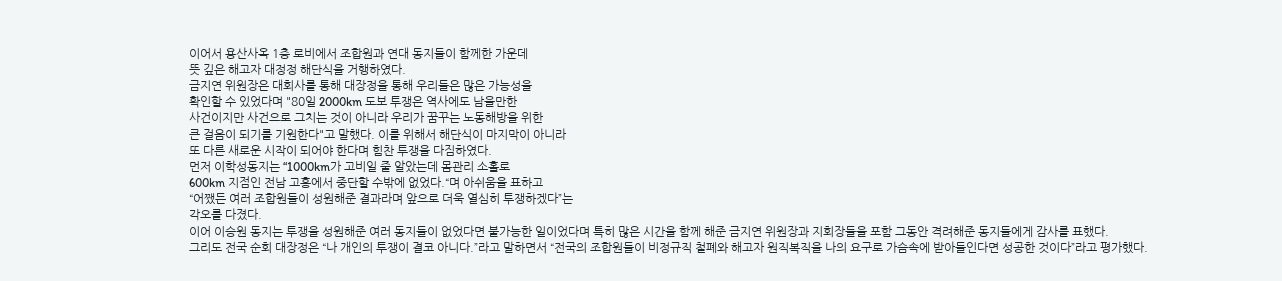이어서 용산사옥 1층 로비에서 조합원과 연대 동지들이 함께한 가운데
뜻 깊은 해고자 대정정 해단식을 거행하였다.
금지연 위원장은 대회사를 통해 대장정을 통해 우리들은 많은 가능성을
확인할 수 있었다며 "80일 2000km 도보 투쟁은 역사에도 남을만한
사건이지만 사건으로 그치는 것이 아니라 우리가 꿈꾸는 노동해방을 위한
큰 걸음이 되기를 기원한다"고 말했다. 이를 위해서 해단식이 마지막이 아니라
또 다른 새로운 시작이 되어야 한다며 힘찬 투쟁을 다짐하였다.
먼저 이학성동지는 “1000km가 고비일 줄 알았는데 몸관리 소홀로
600km 지점인 전남 고흥에서 중단할 수밖에 없었다.“며 아쉬움을 표하고
“어쨌든 여러 조합원들이 성원해준 결과라며 앞으로 더욱 열심히 투쟁하겠다”는
각오를 다졌다.
이어 이승원 동지는 투쟁을 성원해준 여러 동지들이 없었다면 불가능한 일이었다며 특히 많은 시간을 함께 해준 금지연 위원장과 지회장들을 포함 그동안 격려해준 동지들에게 감사를 표했다.
그리도 전국 순회 대장정은 “나 개인의 투쟁이 결코 아니다.”라고 말하면서 “전국의 조합원들이 비정규직 철폐와 해고자 원직복직을 나의 요구로 가슴속에 받아들인다면 성공한 것이다”라고 평가했다.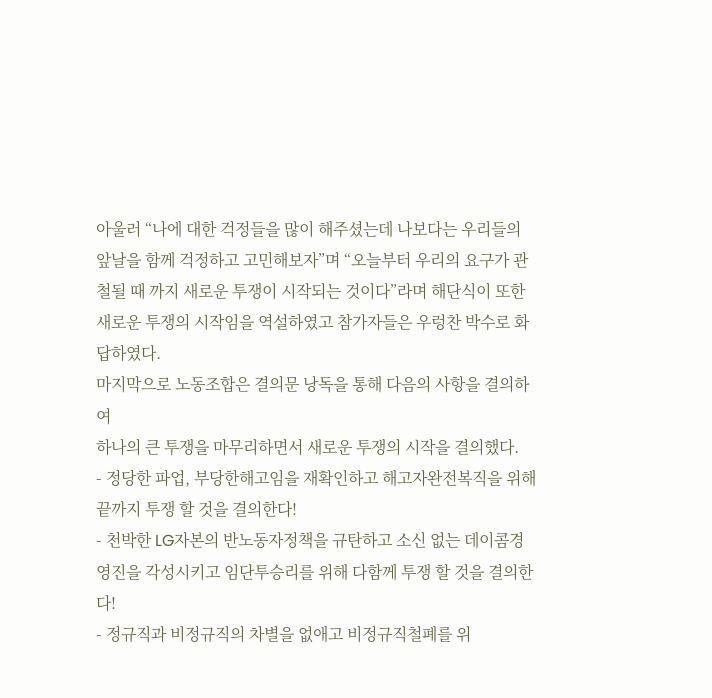아울러 “나에 대한 걱정들을 많이 해주셨는데 나보다는 우리들의 앞날을 함께 걱정하고 고민해보자”며 “오늘부터 우리의 요구가 관철될 때 까지 새로운 투쟁이 시작되는 것이다”라며 해단식이 또한 새로운 투쟁의 시작임을 역설하였고 참가자들은 우렁찬 박수로 화답하였다.
마지막으로 노동조합은 결의문 낭독을 통해 다음의 사항을 결의하여
하나의 큰 투쟁을 마무리하면서 새로운 투쟁의 시작을 결의했다.
- 정당한 파업, 부당한해고임을 재확인하고 해고자완전복직을 위해 끝까지 투쟁 할 것을 결의한다!
- 천박한 LG자본의 반노동자정책을 규탄하고 소신 없는 데이콤경영진을 각성시키고 임단투승리를 위해 다함께 투쟁 할 것을 결의한다!
- 정규직과 비정규직의 차별을 없애고 비정규직철폐를 위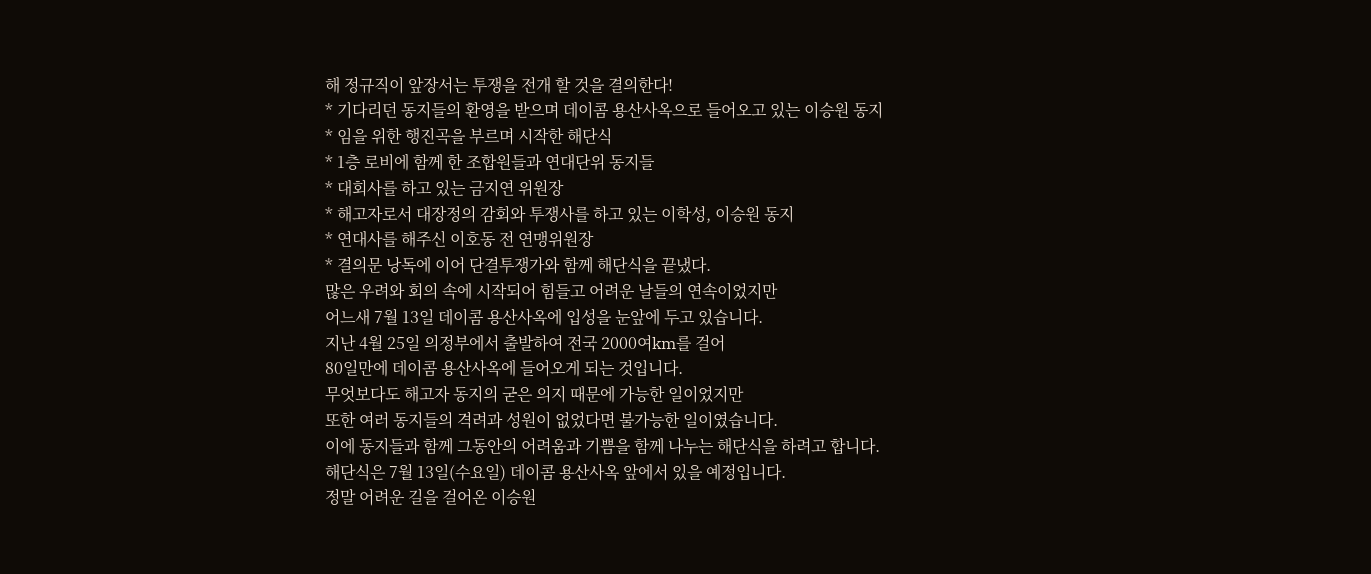해 정규직이 앞장서는 투쟁을 전개 할 것을 결의한다!
* 기다리던 동지들의 환영을 받으며 데이콤 용산사옥으로 들어오고 있는 이승원 동지
* 임을 위한 행진곡을 부르며 시작한 해단식
* 1층 로비에 함께 한 조합원들과 연대단위 동지들
* 대회사를 하고 있는 금지연 위원장
* 해고자로서 대장정의 감회와 투쟁사를 하고 있는 이학성, 이승원 동지
* 연대사를 해주신 이호동 전 연맹위원장
* 결의문 낭독에 이어 단결투쟁가와 함께 해단식을 끝냈다.
많은 우려와 회의 속에 시작되어 힘들고 어려운 날들의 연속이었지만
어느새 7월 13일 데이콤 용산사옥에 입성을 눈앞에 두고 있습니다.
지난 4월 25일 의정부에서 출발하여 전국 2000여km를 걸어
80일만에 데이콤 용산사옥에 들어오게 되는 것입니다.
무엇보다도 해고자 동지의 굳은 의지 때문에 가능한 일이었지만
또한 여러 동지들의 격려과 성원이 없었다면 불가능한 일이였습니다.
이에 동지들과 함께 그동안의 어려움과 기쁨을 함께 나누는 해단식을 하려고 합니다.
해단식은 7월 13일(수요일) 데이콤 용산사옥 앞에서 있을 예정입니다.
정말 어려운 길을 걸어온 이승원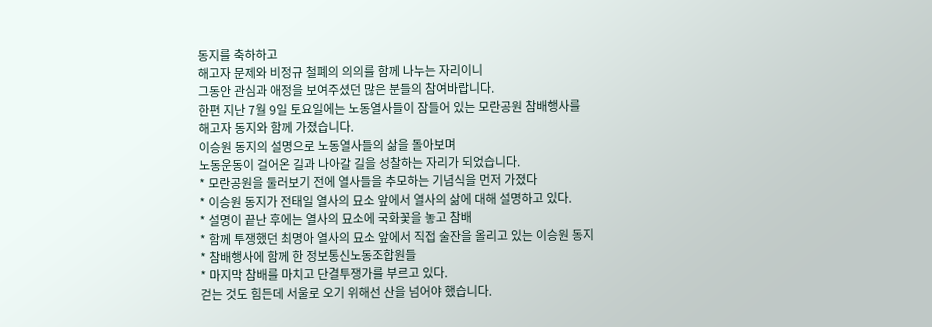동지를 축하하고
해고자 문제와 비정규 철폐의 의의를 함께 나누는 자리이니
그동안 관심과 애정을 보여주셨던 많은 분들의 참여바랍니다.
한편 지난 7월 9일 토요일에는 노동열사들이 잠들어 있는 모란공원 참배행사를
해고자 동지와 함께 가졌습니다.
이승원 동지의 설명으로 노동열사들의 삶을 돌아보며
노동운동이 걸어온 길과 나아갈 길을 성찰하는 자리가 되었습니다.
* 모란공원을 둘러보기 전에 열사들을 추모하는 기념식을 먼저 가졌다
* 이승원 동지가 전태일 열사의 묘소 앞에서 열사의 삶에 대해 설명하고 있다.
* 설명이 끝난 후에는 열사의 묘소에 국화꽃을 놓고 참배
* 함께 투쟁했던 최명아 열사의 묘소 앞에서 직접 술잔을 올리고 있는 이승원 동지
* 참배행사에 함께 한 정보통신노동조합원들
* 마지막 참배를 마치고 단결투쟁가를 부르고 있다.
걷는 것도 힘든데 서울로 오기 위해선 산을 넘어야 했습니다.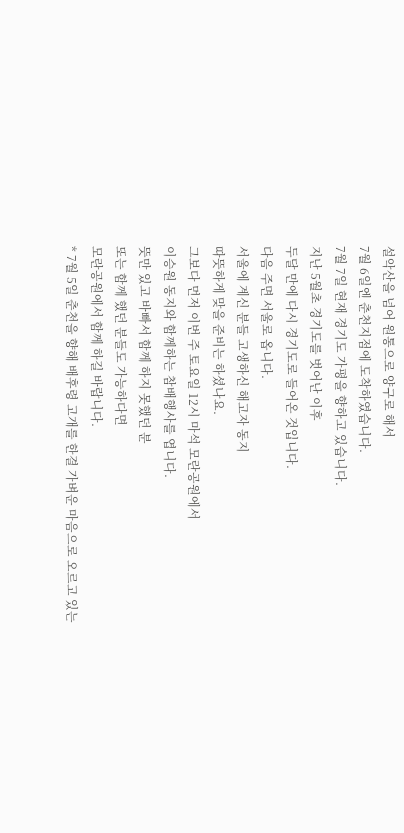설악산을 넘어 원통으로 양구로 해서
7월 6일엔 춘천지점에 도착하였습니다.
7월 7일 현재 경기도 가평을 향하고 있습니다.
지난 5월초 경기도를 벗어난 이후
두달 만에 다시 경기도로 들어온 것입니다.
다음 주면 서울로 옵니다.
서울에 계신 분들 고생하신 해고자 동지
따뜻하게 맞을 준비는 하셨나요.
그보다 먼저 이번 주 토요일 12시 마석 모란공원에서
이승원 동지와 함께하는 참배행사를 엽니다.
뜻만 있고 바빠서 함께 하지 못했던 분
또는 함께 했던 분들도 가능하다면
모란공원에서 함께 하길 바랍니다.
* 7월 5일 춘천을 향해 배후령 고개를 한결 가벼운 마음으로 오르고 있는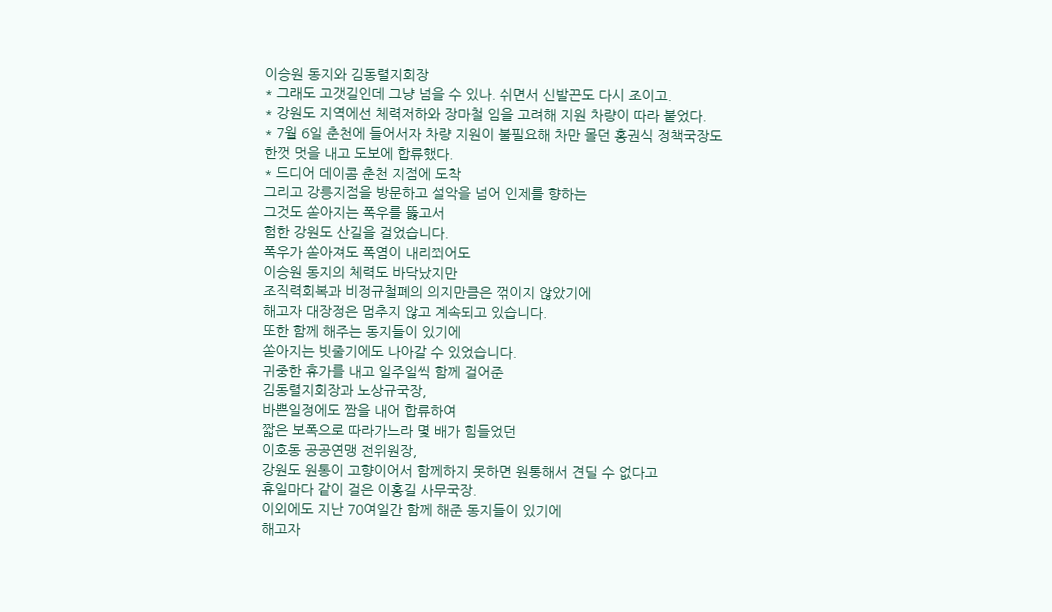이승원 동지와 김동렬지회장
* 그래도 고갯길인데 그냥 넘을 수 있나. 쉬면서 신발끈도 다시 조이고.
* 강원도 지역에선 체력저하와 장마철 임을 고려해 지원 차량이 따라 붙었다.
* 7월 6일 춘천에 들어서자 차량 지원이 불필요해 차만 몰던 홍권식 정책국장도
한껏 멋을 내고 도보에 합류했다.
* 드디어 데이콤 춘천 지점에 도착
그리고 강릉지점을 방문하고 설악을 넘어 인제를 향하는
그것도 쏟아지는 폭우를 뚫고서
험한 강원도 산길을 걸었습니다.
폭우가 쏟아져도 폭염이 내리쬐어도
이승원 동지의 체력도 바닥났지만
조직력회복과 비정규철폐의 의지만큼은 꺾이지 않았기에
해고자 대장정은 멈추지 않고 계속되고 있습니다.
또한 함께 해주는 동지들이 있기에
쏟아지는 빗줄기에도 나아갈 수 있었습니다.
귀중한 휴가를 내고 일주일씩 함께 걸어준
김동렬지회장과 노상규국장,
바쁜일정에도 짬을 내어 합류하여
짧은 보폭으로 따라가느라 몇 배가 힘들었던
이호동 공공연맹 전위원장,
강원도 원통이 고향이어서 함께하지 못하면 원통해서 견딜 수 없다고
휴일마다 같이 걸은 이홍길 사무국장.
이외에도 지난 70여일간 함께 해준 동지들이 있기에
해고자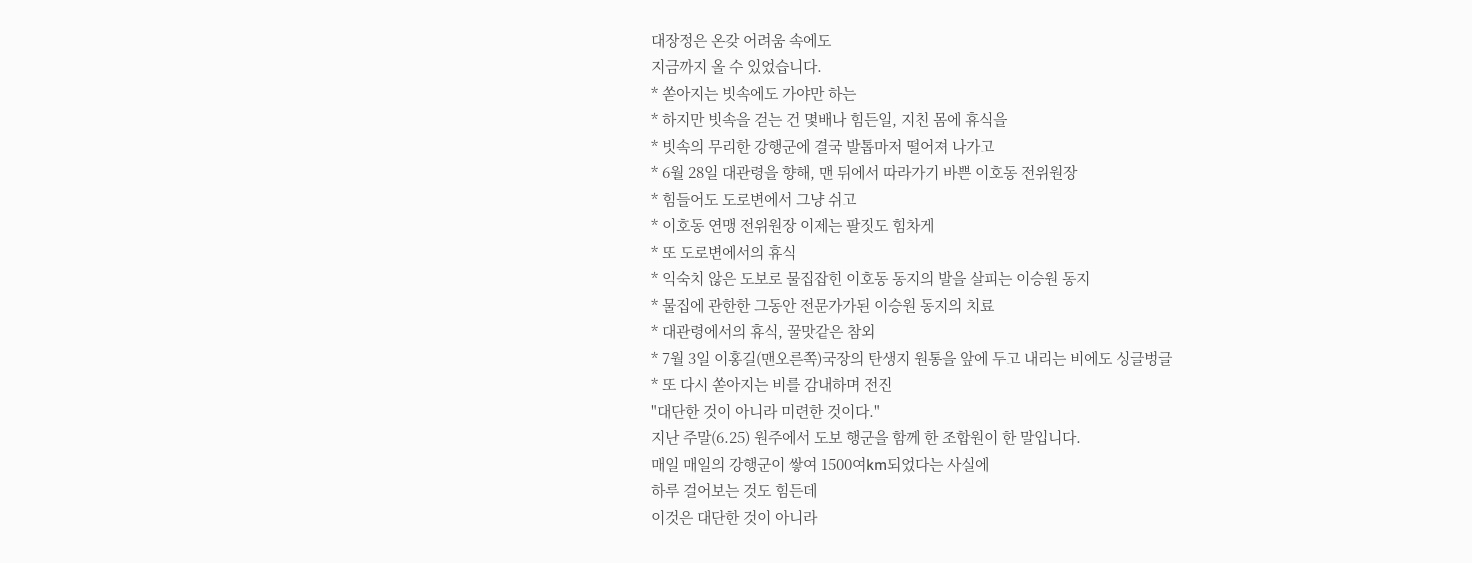대장정은 온갖 어려움 속에도
지금까지 올 수 있었습니다.
* 쏟아지는 빗속에도 가야만 하는
* 하지만 빗속을 걷는 건 몇배나 힘든일, 지친 몸에 휴식을
* 빗속의 무리한 강행군에 결국 발톱마저 떨어져 나가고
* 6월 28일 대관령을 향해, 맨 뒤에서 따라가기 바쁜 이호동 전위원장
* 힘들어도 도로변에서 그냥 쉬고
* 이호동 연맹 전위원장 이제는 팔짓도 힘차게
* 또 도로변에서의 휴식
* 익숙치 않은 도보로 물집잡힌 이호동 동지의 발을 살피는 이승원 동지
* 물집에 관한한 그동안 전문가가된 이승원 동지의 치료
* 대관령에서의 휴식, 꿀맛같은 참외
* 7월 3일 이홍길(맨오른쪽)국장의 탄생지 원통을 앞에 두고 내리는 비에도 싱글벙글
* 또 다시 쏟아지는 비를 감내하며 전진
"대단한 것이 아니라 미련한 것이다."
지난 주말(6.25) 원주에서 도보 행군을 함께 한 조합원이 한 말입니다.
매일 매일의 강행군이 쌓여 1500여km되었다는 사실에
하루 걸어보는 것도 힘든데
이것은 대단한 것이 아니라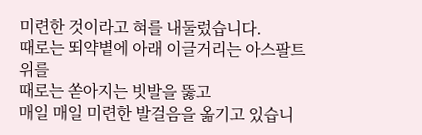미련한 것이라고 혀를 내둘렀습니다.
때로는 뙤약볕에 아래 이글거리는 아스팔트 위를
때로는 쏟아지는 빗발을 뚫고
매일 매일 미련한 발걸음을 옮기고 있습니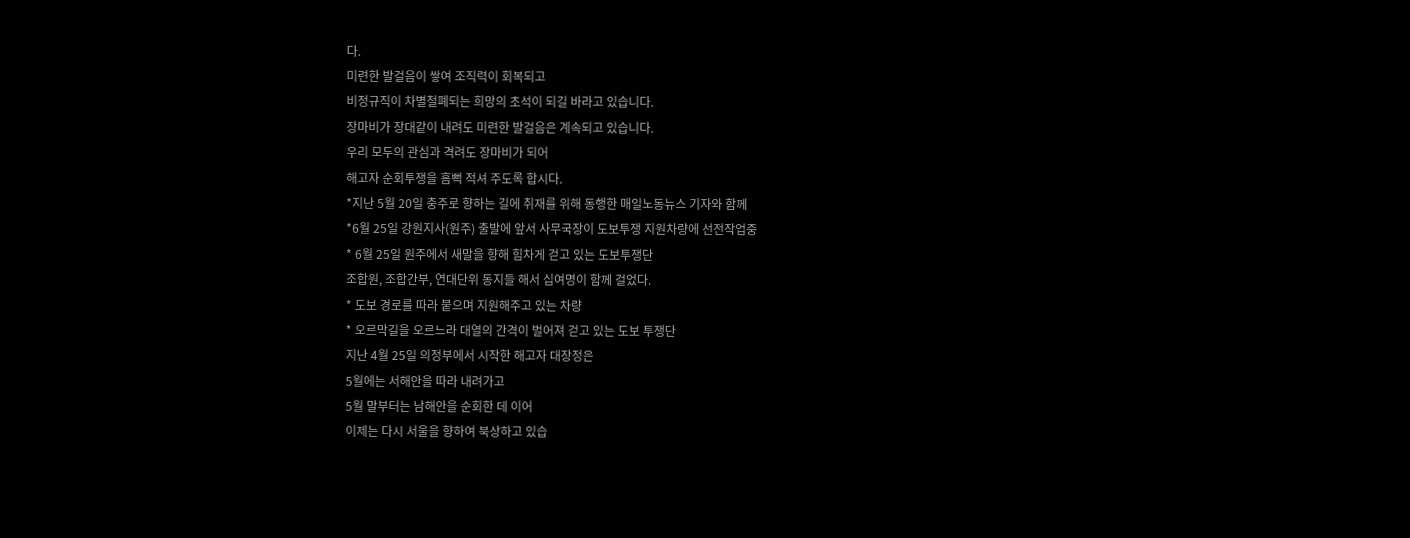다.
미련한 발걸음이 쌓여 조직력이 회복되고
비정규직이 차별철폐되는 희망의 초석이 되길 바라고 있습니다.
장마비가 장대같이 내려도 미련한 발걸음은 계속되고 있습니다.
우리 모두의 관심과 격려도 장마비가 되어
해고자 순회투쟁을 흠뻑 적셔 주도록 합시다.
*지난 5월 20일 충주로 향하는 길에 취재를 위해 동행한 매일노동뉴스 기자와 함께
*6월 25일 강원지사(원주) 출발에 앞서 사무국장이 도보투쟁 지원차량에 선전작업중
* 6월 25일 원주에서 새말을 향해 힘차게 걷고 있는 도보투쟁단
조합원, 조합간부, 연대단위 동지들 해서 십여명이 함께 걸었다.
* 도보 경로를 따라 붙으며 지원해주고 있는 차량
* 오르막길을 오르느라 대열의 간격이 벌어져 걷고 있는 도보 투쟁단
지난 4월 25일 의정부에서 시작한 해고자 대장정은
5월에는 서해안을 따라 내려가고
5월 말부터는 남해안을 순회한 데 이어
이제는 다시 서울을 향하여 북상하고 있습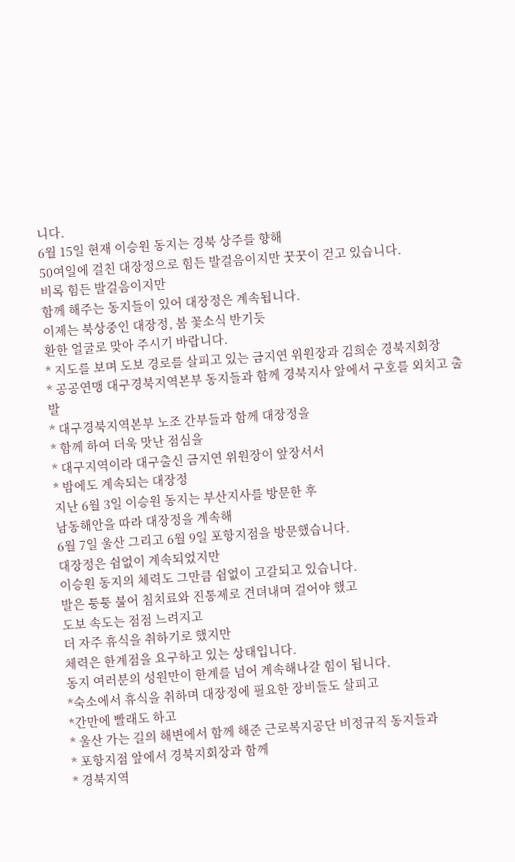니다.
6월 15일 현재 이승원 동지는 경북 상주를 향해
50여일에 걸친 대장정으로 힘든 발걸음이지만 꿋꿋이 걷고 있습니다.
비록 힘든 발걸음이지만
함께 해주는 동지들이 있어 대장정은 계속됩니다.
이제는 북상중인 대장정, 봄 꽃소식 반기듯
환한 얼굴로 맞아 주시기 바랍니다.
* 지도를 보며 도보 경로를 살피고 있는 금지연 위원장과 김희순 경북지회장
* 공공연맹 대구경북지역본부 동지들과 함께 경북지사 앞에서 구호를 외치고 출발
* 대구경북지역본부 노조 간부들과 함께 대장정을
* 함께 하여 더욱 맛난 점심을
* 대구지역이라 대구출신 금지연 위원장이 앞장서서
* 밤에도 계속되는 대장정
지난 6월 3일 이승원 동지는 부산지사를 방문한 후
남동해안을 따라 대장정을 계속해
6월 7일 울산 그리고 6월 9일 포항지점을 방문했습니다.
대장정은 쉼없이 계속되었지만
이승원 동지의 체력도 그만큼 쉼없이 고갈되고 있습니다.
발은 퉁퉁 불어 침치료와 진통제로 견뎌내며 걸어야 했고
도보 속도는 점점 느려지고
더 자주 휴식을 취하기로 했지만
체력은 한계점을 요구하고 있는 상태입니다.
동지 여러분의 성원만이 한계를 넘어 계속해나갈 힘이 됩니다.
*숙소에서 휴식을 취하며 대장정에 필요한 장비들도 살피고
*간만에 빨래도 하고
* 울산 가는 길의 해변에서 함께 해준 근로복지공단 비정규직 동지들과
* 포항지점 앞에서 경북지회장과 함께
* 경북지역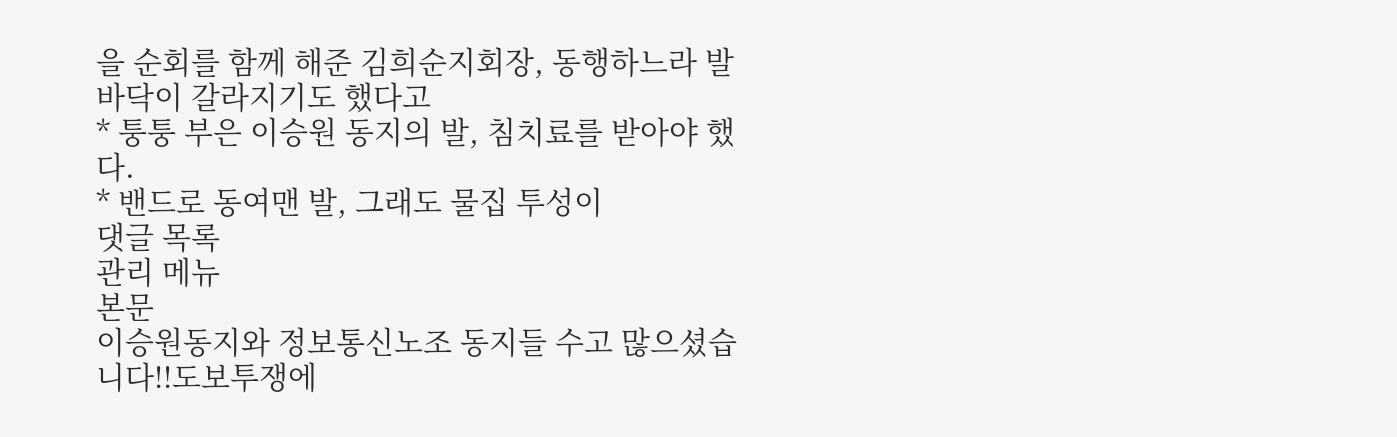을 순회를 함께 해준 김희순지회장, 동행하느라 발바닥이 갈라지기도 했다고
* 퉁퉁 부은 이승원 동지의 발, 침치료를 받아야 했다.
* 밴드로 동여맨 발, 그래도 물집 투성이
댓글 목록
관리 메뉴
본문
이승원동지와 정보통신노조 동지들 수고 많으셨습니다!!도보투쟁에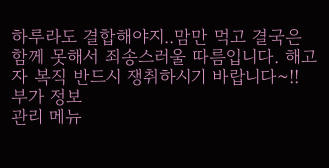하루라도 결합해야지..맘만 먹고 결국은 함께 못해서 죄송스러울 따름입니다. 해고자 복직 반드시 쟁취하시기 바랍니다~!!
부가 정보
관리 메뉴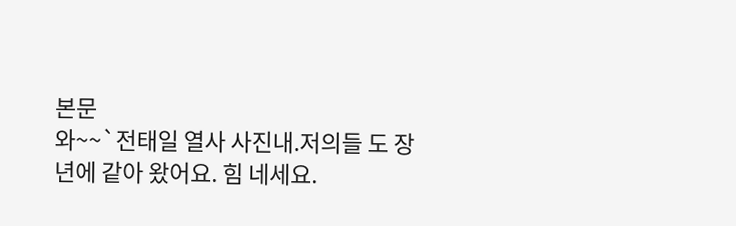본문
와~~`전태일 열사 사진내.저의들 도 장년에 같아 왔어요. 힘 네세요.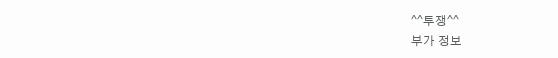^^투쟁^^
부가 정보